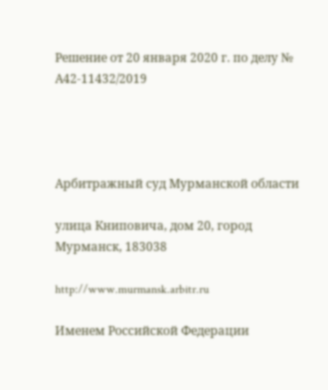Решение от 20 января 2020 г. по делу № А42-11432/2019




Арбитражный суд Мурманской области

улица Книповича, дом 20, город Мурманск, 183038

http://www.murmansk.arbitr.ru

Именем Российской Федерации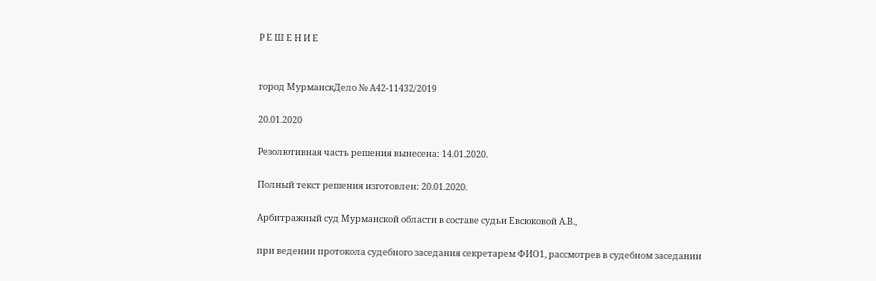Р Е Ш Е Н И Е


город МурманскДело № А42-11432/2019

20.01.2020

Резолютивная часть решения вынесена: 14.01.2020.

Полный текст решения изготовлен: 20.01.2020.

Арбитражный суд Мурманской области в составе судьи Евсюковой А.В.,

при ведении протокола судебного заседания секретарем ФИО1, рассмотрев в судебном заседании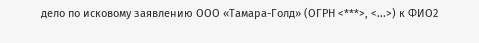дело по исковому заявлению ООО «Тамара-Голд» (ОГРН <***>, <...>) к ФИО2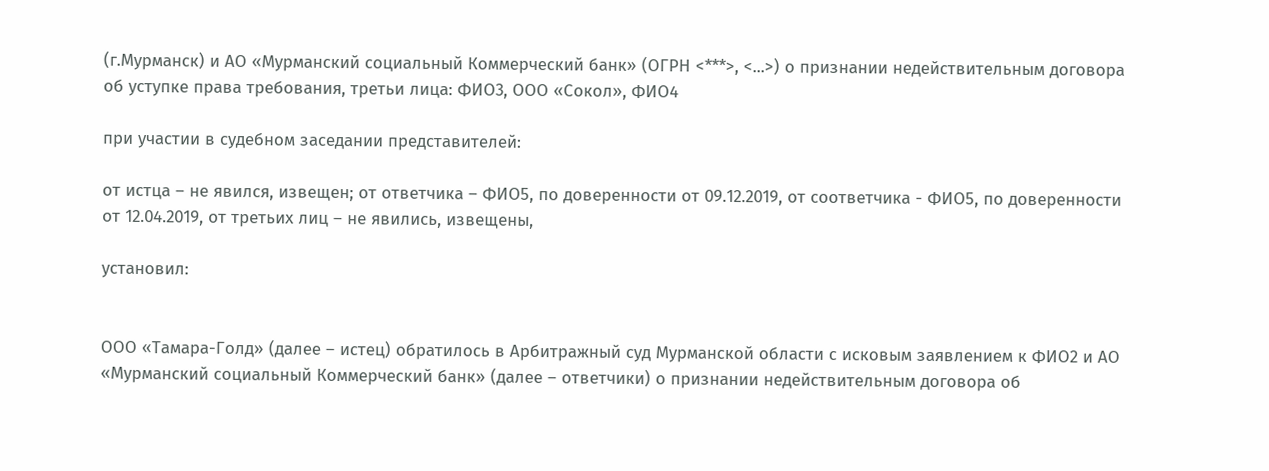(г.Мурманск) и АО «Мурманский социальный Коммерческий банк» (ОГРН <***>, <...>) о признании недействительным договора об уступке права требования, третьи лица: ФИО3, ООО «Сокол», ФИО4

при участии в судебном заседании представителей:

от истца – не явился, извещен; от ответчика – ФИО5, по доверенности от 09.12.2019, от соответчика - ФИО5, по доверенности от 12.04.2019, от третьих лиц – не явились, извещены,

установил:


ООО «Тамара-Голд» (далее – истец) обратилось в Арбитражный суд Мурманской области с исковым заявлением к ФИО2 и АО «Мурманский социальный Коммерческий банк» (далее – ответчики) о признании недействительным договора об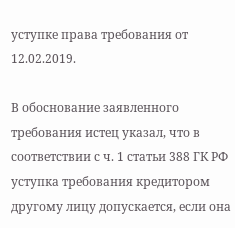уступке права требования от 12.02.2019.

В обоснование заявленного требования истец указал, что в соответствии с ч. 1 статьи 388 ГК РФ уступка требования кредитором другому лицу допускается, если она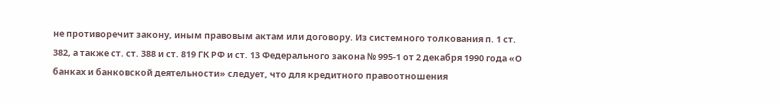не противоречит закону, иным правовым актам или договору. Из системного толкования п. 1 ст. 382, а также ст. ст. 388 и ст. 819 ГК РФ и ст. 13 Федерального закона № 995-1 от 2 декабря 1990 года «О банках и банковской деятельности» следует, что для кредитного правоотношения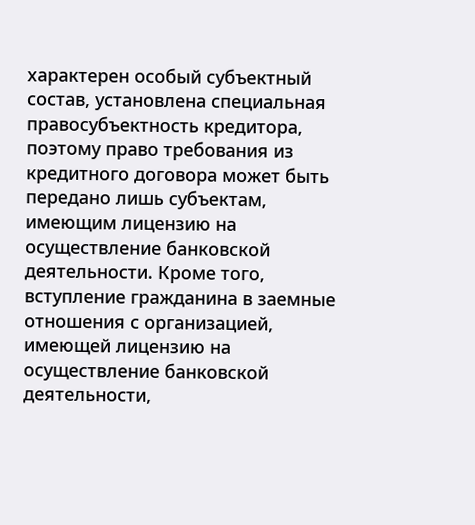характерен особый субъектный состав, установлена специальная правосубъектность кредитора, поэтому право требования из кредитного договора может быть передано лишь субъектам, имеющим лицензию на осуществление банковской деятельности. Кроме того, вступление гражданина в заемные отношения с организацией, имеющей лицензию на осуществление банковской деятельности,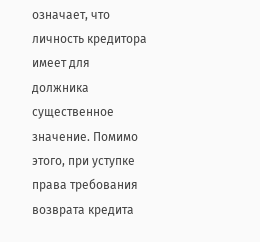означает, что личность кредитора имеет для должника существенное значение. Помимо этого, при уступке права требования возврата кредита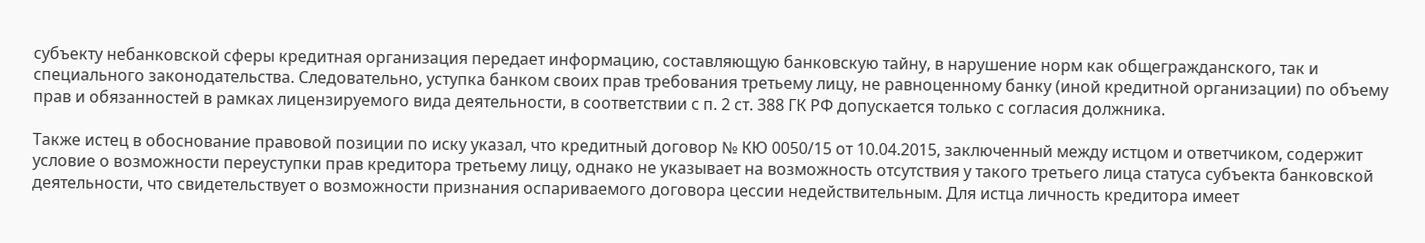субъекту небанковской сферы кредитная организация передает информацию, составляющую банковскую тайну, в нарушение норм как общегражданского, так и специального законодательства. Следовательно, уступка банком своих прав требования третьему лицу, не равноценному банку (иной кредитной организации) по объему прав и обязанностей в рамках лицензируемого вида деятельности, в соответствии с п. 2 ст. 388 ГК РФ допускается только с согласия должника.

Также истец в обоснование правовой позиции по иску указал, что кредитный договор № КЮ 0050/15 от 10.04.2015, заключенный между истцом и ответчиком, содержит условие о возможности переуступки прав кредитора третьему лицу, однако не указывает на возможность отсутствия у такого третьего лица статуса субъекта банковской деятельности, что свидетельствует о возможности признания оспариваемого договора цессии недействительным. Для истца личность кредитора имеет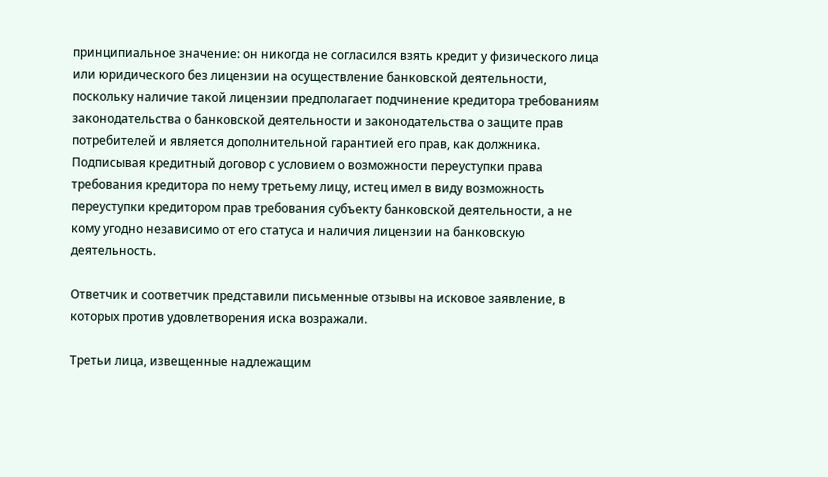принципиальное значение: он никогда не согласился взять кредит у физического лица или юридического без лицензии на осуществление банковской деятельности, поскольку наличие такой лицензии предполагает подчинение кредитора требованиям законодательства о банковской деятельности и законодательства о защите прав потребителей и является дополнительной гарантией его прав, как должника. Подписывая кредитный договор с условием о возможности переуступки права требования кредитора по нему третьему лицу, истец имел в виду возможность переуступки кредитором прав требования субъекту банковской деятельности, а не кому угодно независимо от его статуса и наличия лицензии на банковскую деятельность.

Ответчик и соответчик представили письменные отзывы на исковое заявление, в которых против удовлетворения иска возражали.

Третьи лица, извещенные надлежащим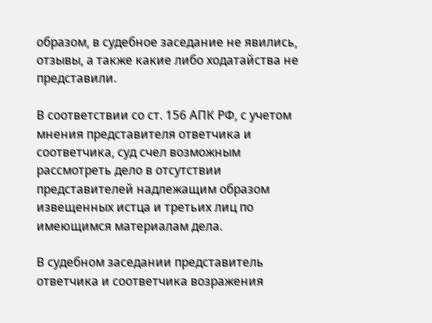образом, в судебное заседание не явились, отзывы, а также какие либо ходатайства не представили.

В соответствии со ст. 156 АПК РФ, с учетом мнения представителя ответчика и соответчика, суд счел возможным рассмотреть дело в отсутствии представителей надлежащим образом извещенных истца и третьих лиц по имеющимся материалам дела.

В судебном заседании представитель ответчика и соответчика возражения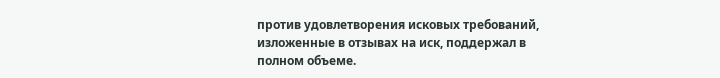против удовлетворения исковых требований, изложенные в отзывах на иск, поддержал в полном объеме.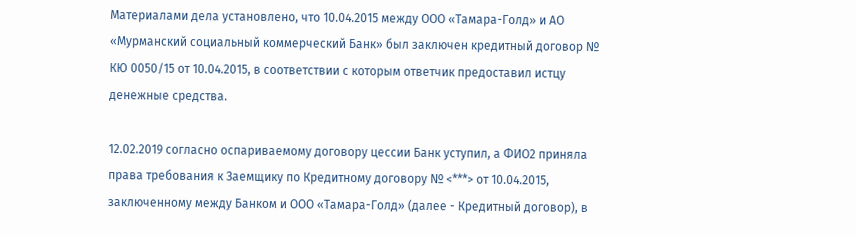Материалами дела установлено, что 10.04.2015 между ООО «Тамара-Голд» и АО «Мурманский социальный коммерческий Банк» был заключен кредитный договор № КЮ 0050/15 от 10.04.2015, в соответствии с которым ответчик предоставил истцу денежные средства.

12.02.2019 согласно оспариваемому договору цессии Банк уступил, а ФИО2 приняла права требования к Заемщику по Кредитному договору № <***> от 10.04.2015, заключенному между Банком и ООО «Тамара-Голд» (далее - Кредитный договор), в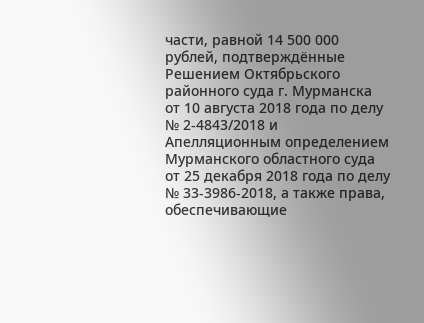части, равной 14 500 000 рублей, подтверждённые Решением Октябрьского районного суда г. Мурманска от 10 августа 2018 года по делу № 2-4843/2018 и Апелляционным определением Мурманского областного суда от 25 декабря 2018 года по делу № 33-3986-2018, а также права, обеспечивающие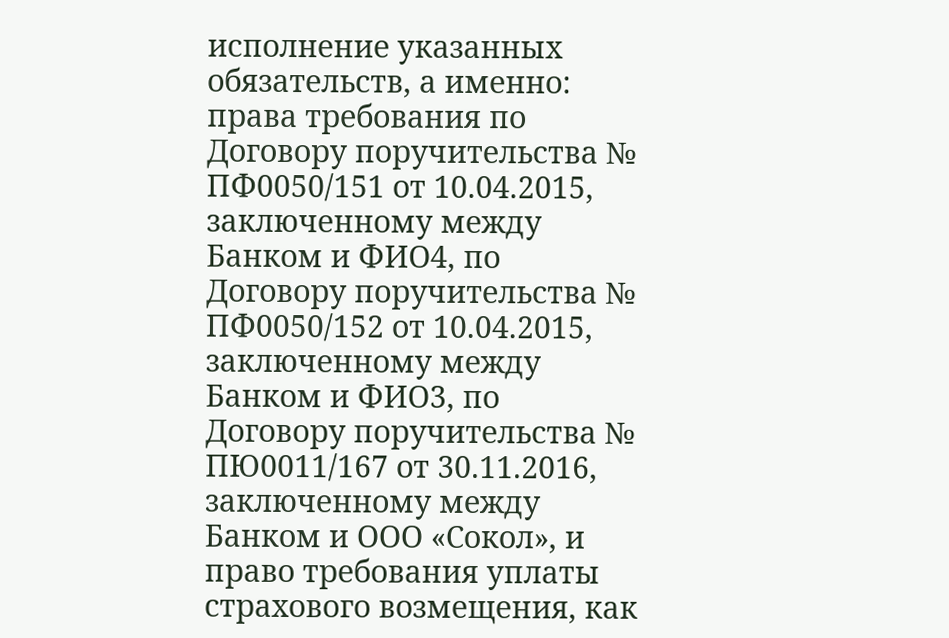исполнение указанных обязательств, а именно: права требования по Договору поручительства № ПФ0050/151 от 10.04.2015, заключенному между Банком и ФИО4, по Договору поручительства № ПФ0050/152 от 10.04.2015, заключенному между Банком и ФИО3, по Договору поручительства № ПЮ0011/167 от 30.11.2016, заключенному между Банком и ООО «Сокол», и право требования уплаты страхового возмещения, как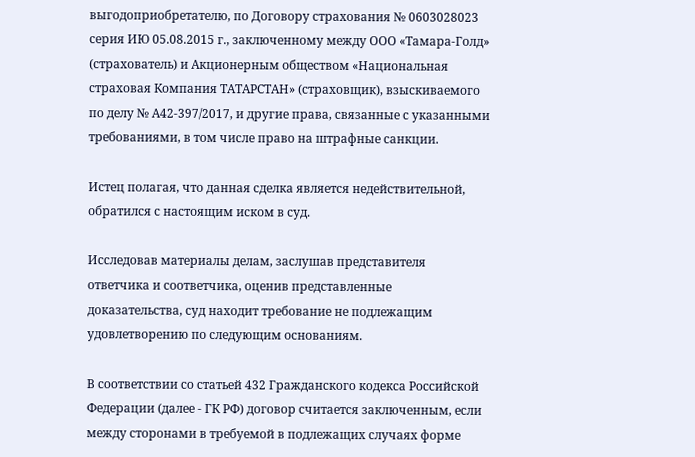выгодоприобретателю, по Договору страхования № 0603028023 серия ИЮ 05.08.2015 г., заключенному между ООО «Тамара-Голд» (страхователь) и Акционерным обществом «Национальная страховая Компания ТАТАРСТАН» (страховщик), взыскиваемого по делу № А42-397/2017, и другие права, связанные с указанными требованиями, в том числе право на штрафные санкции.

Истец полагая, что данная сделка является недействительной, обратился с настоящим иском в суд.

Исследовав материалы делам, заслушав представителя ответчика и соответчика, оценив представленные доказательства, суд находит требование не подлежащим удовлетворению по следующим основаниям.

В соответствии со статьей 432 Гражданского кодекса Российской Федерации (далее - ГК РФ) договор считается заключенным, если между сторонами в требуемой в подлежащих случаях форме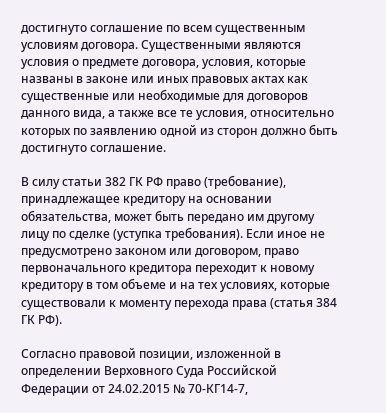достигнуто соглашение по всем существенным условиям договора. Существенными являются условия о предмете договора, условия, которые названы в законе или иных правовых актах как существенные или необходимые для договоров данного вида, а также все те условия, относительно которых по заявлению одной из сторон должно быть достигнуто соглашение.

В силу статьи 382 ГК РФ право (требование), принадлежащее кредитору на основании обязательства, может быть передано им другому лицу по сделке (уступка требования). Если иное не предусмотрено законом или договором, право первоначального кредитора переходит к новому кредитору в том объеме и на тех условиях, которые существовали к моменту перехода права (статья 384 ГК РФ).

Согласно правовой позиции, изложенной в определении Верховного Суда Российской Федерации от 24.02.2015 № 70-КГ14-7,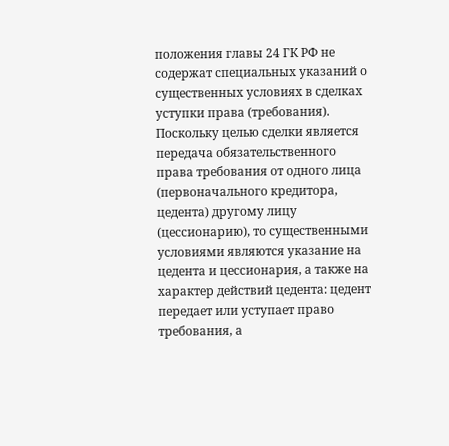положения главы 24 ГК РФ не содержат специальных указаний о существенных условиях в сделках уступки права (требования). Поскольку целью сделки является передача обязательственного права требования от одного лица (первоначального кредитора, цедента) другому лицу (цессионарию), то существенными условиями являются указание на цедента и цессионария, а также на характер действий цедента: цедент передает или уступает право требования, а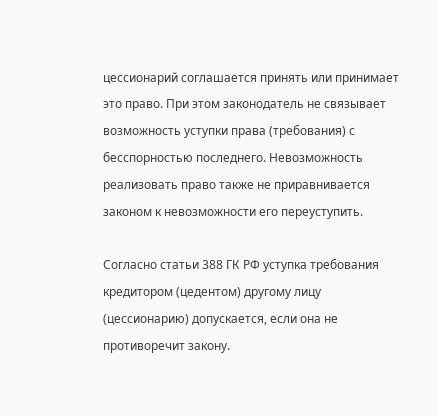цессионарий соглашается принять или принимает это право. При этом законодатель не связывает возможность уступки права (требования) с бесспорностью последнего. Невозможность реализовать право также не приравнивается законом к невозможности его переуступить.

Согласно статьи 388 ГК РФ уступка требования кредитором (цедентом) другому лицу (цессионарию) допускается, если она не противоречит закону.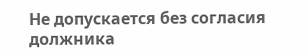Не допускается без согласия должника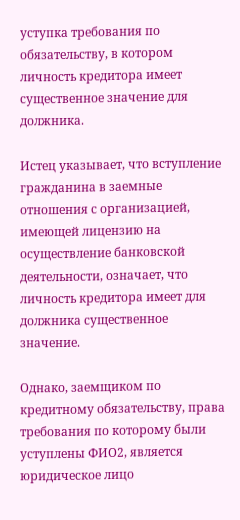уступка требования по обязательству, в котором личность кредитора имеет существенное значение для должника.

Истец указывает, что вступление гражданина в заемные отношения с организацией, имеющей лицензию на осуществление банковской деятельности, означает, что личность кредитора имеет для должника существенное значение.

Однако, заемщиком по кредитному обязательству, права требования по которому были уступлены ФИО2, является юридическое лицо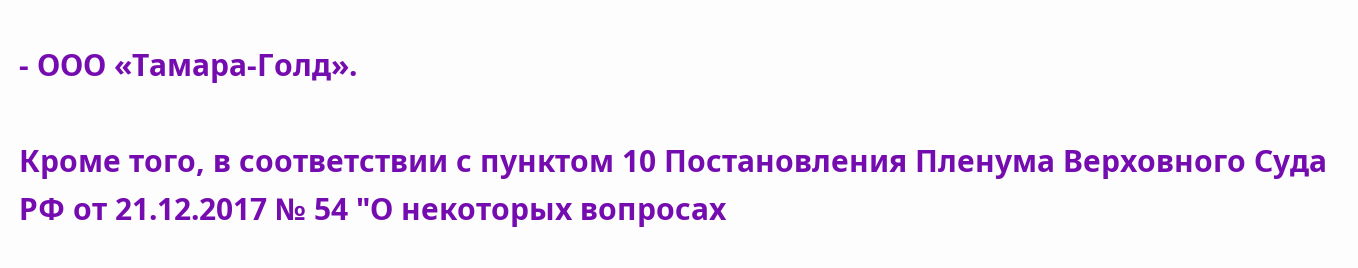- ООО «Тамара-Голд».

Кроме того, в соответствии с пунктом 10 Постановления Пленума Верховного Суда РФ от 21.12.2017 № 54 "О некоторых вопросах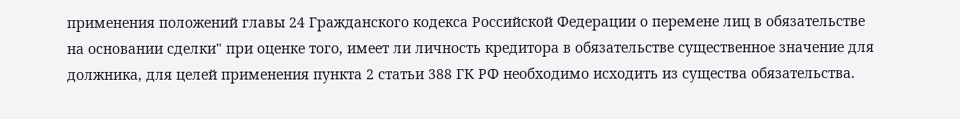применения положений главы 24 Гражданского кодекса Российской Федерации о перемене лиц в обязательстве на основании сделки" при оценке того, имеет ли личность кредитора в обязательстве существенное значение для должника, для целей применения пункта 2 статьи 388 ГК РФ необходимо исходить из существа обязательства.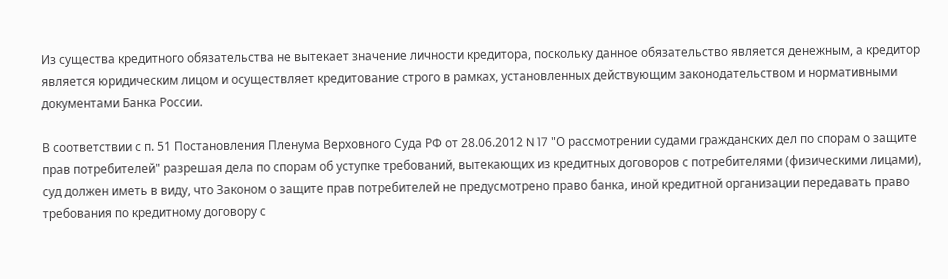Из существа кредитного обязательства не вытекает значение личности кредитора, поскольку данное обязательство является денежным, а кредитор является юридическим лицом и осуществляет кредитование строго в рамках, установленных действующим законодательством и нормативными документами Банка России.

В соответствии с п. 51 Постановления Пленума Верховного Суда РФ от 28.06.2012 N 17 "О рассмотрении судами гражданских дел по спорам о защите прав потребителей" разрешая дела по спорам об уступке требований, вытекающих из кредитных договоров с потребителями (физическими лицами), суд должен иметь в виду, что Законом о защите прав потребителей не предусмотрено право банка, иной кредитной организации передавать право требования по кредитному договору с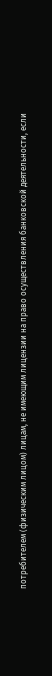потребителем (физическим лицом) лицам, не имеющим лицензии на право осуществления банковской деятельности, если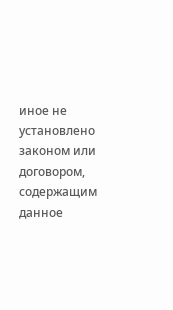иное не установлено законом или договором, содержащим данное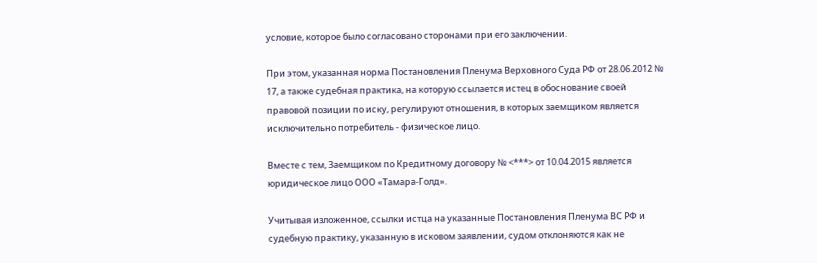условие, которое было согласовано сторонами при его заключении.

При этом, указанная норма Постановления Пленума Верховного Суда РФ от 28.06.2012 № 17, а также судебная практика, на которую ссылается истец в обоснование своей правовой позиции по иску, регулируют отношения, в которых заемщиком является исключительно потребитель - физическое лицо.

Вместе с тем, Заемщиком по Кредитному договору № <***> от 10.04.2015 является юридическое лицо ООО «Тамара-Голд».

Учитывая изложенное, ссылки истца на указанные Постановления Пленума ВС РФ и судебную практику, указанную в исковом заявлении, судом отклоняются как не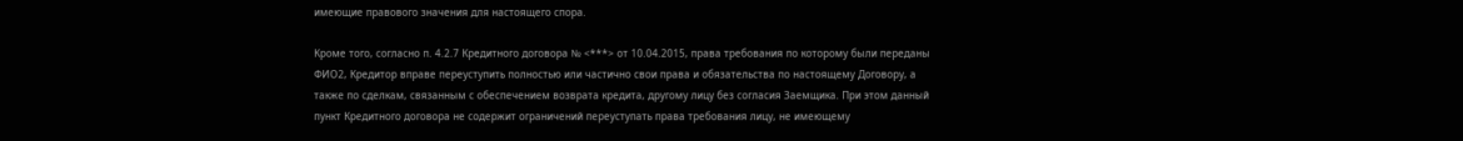имеющие правового значения для настоящего спора.

Кроме того, согласно п. 4.2.7 Кредитного договора № <***> от 10.04.2015, права требования по которому были переданы ФИО2, Кредитор вправе переуступить полностью или частично свои права и обязательства по настоящему Договору, а также по сделкам, связанным с обеспечением возврата кредита, другому лицу без согласия Заемщика. При этом данный пункт Кредитного договора не содержит ограничений переуступать права требования лицу, не имеющему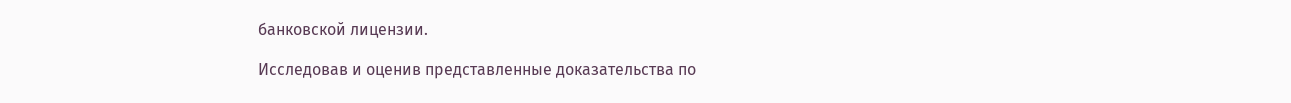банковской лицензии.

Исследовав и оценив представленные доказательства по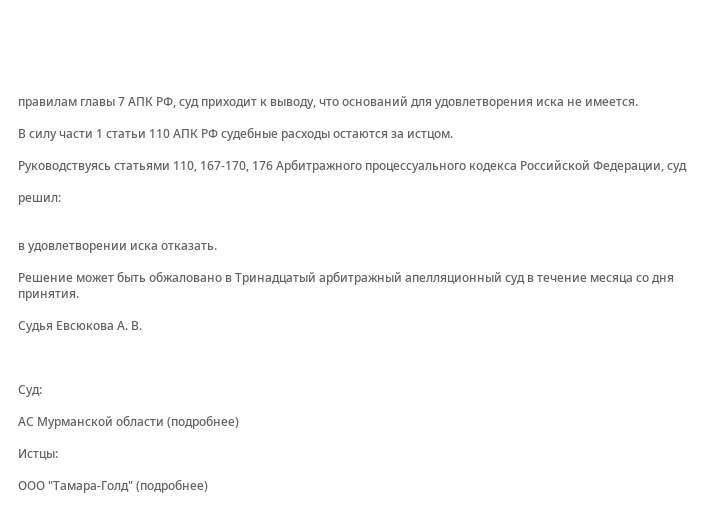правилам главы 7 АПК РФ, суд приходит к выводу, что оснований для удовлетворения иска не имеется.

В силу части 1 статьи 110 АПК РФ судебные расходы остаются за истцом.

Руководствуясь статьями 110, 167-170, 176 Арбитражного процессуального кодекса Российской Федерации, суд

решил:


в удовлетворении иска отказать.

Решение может быть обжаловано в Тринадцатый арбитражный апелляционный суд в течение месяца со дня принятия.

Судья Евсюкова А. В.



Суд:

АС Мурманской области (подробнее)

Истцы:

ООО "Тамара-Голд" (подробнее)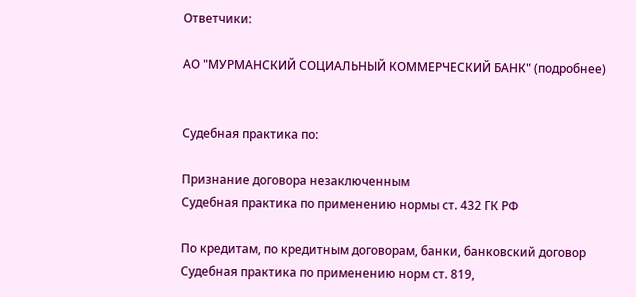Ответчики:

АО "МУРМАНСКИЙ СОЦИАЛЬНЫЙ КОММЕРЧЕСКИЙ БАНК" (подробнее)


Судебная практика по:

Признание договора незаключенным
Судебная практика по применению нормы ст. 432 ГК РФ

По кредитам, по кредитным договорам, банки, банковский договор
Судебная практика по применению норм ст. 819,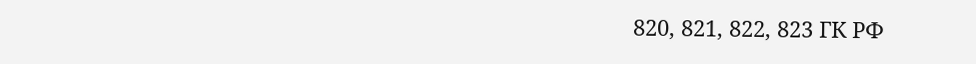820, 821, 822, 823 ГК РФ